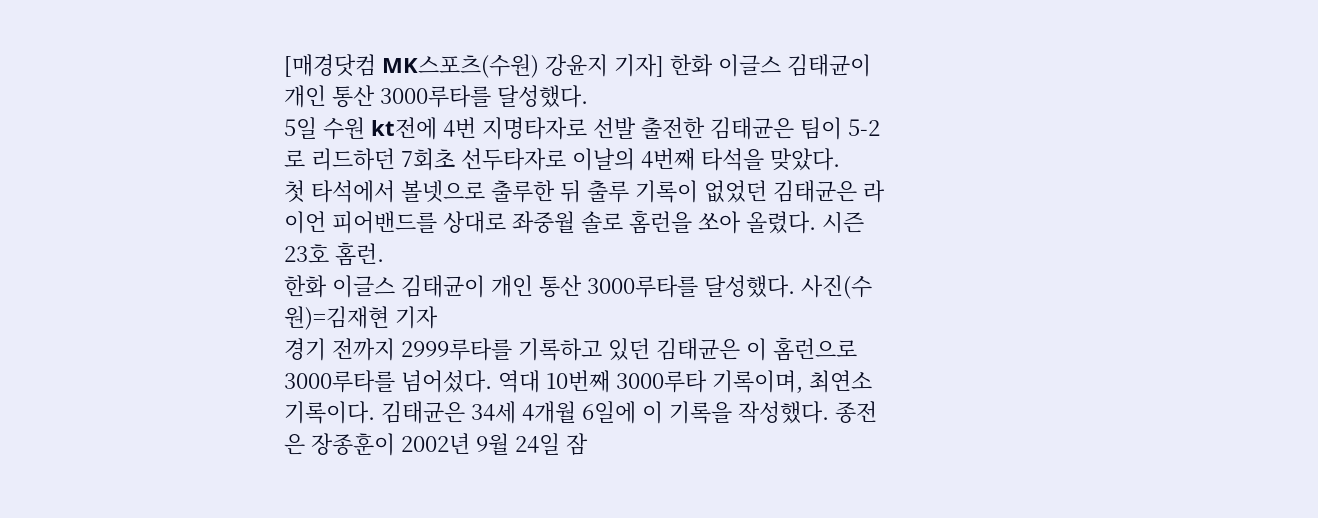[매경닷컴 MK스포츠(수원) 강윤지 기자] 한화 이글스 김태균이 개인 통산 3000루타를 달성했다.
5일 수원 kt전에 4번 지명타자로 선발 출전한 김태균은 팀이 5-2로 리드하던 7회초 선두타자로 이날의 4번째 타석을 맞았다.
첫 타석에서 볼넷으로 출루한 뒤 출루 기록이 없었던 김태균은 라이언 피어밴드를 상대로 좌중월 솔로 홈런을 쏘아 올렸다. 시즌 23호 홈런.
한화 이글스 김태균이 개인 통산 3000루타를 달성했다. 사진(수원)=김재현 기자
경기 전까지 2999루타를 기록하고 있던 김태균은 이 홈런으로 3000루타를 넘어섰다. 역대 10번째 3000루타 기록이며, 최연소 기록이다. 김태균은 34세 4개월 6일에 이 기록을 작성했다. 종전은 장종훈이 2002년 9월 24일 잠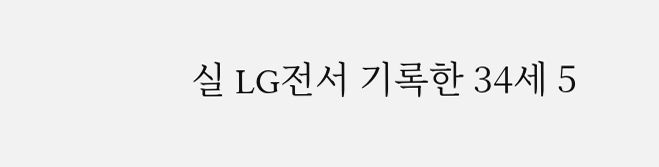실 LG전서 기록한 34세 5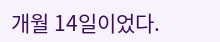개월 14일이었다.